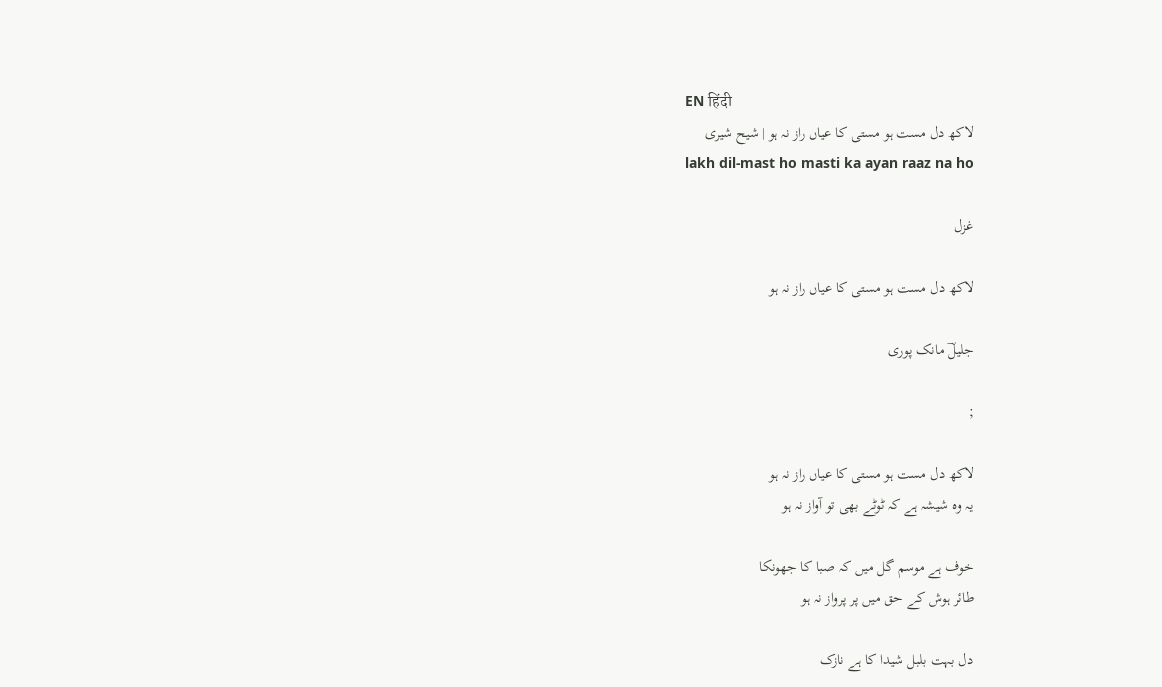EN हिंदी
لاکھ دل مست ہو مستی کا عیاں راز نہ ہو | شیح شیری
lakh dil-mast ho masti ka ayan raaz na ho

غزل

لاکھ دل مست ہو مستی کا عیاں راز نہ ہو

جلیلؔ مانک پوری

;

لاکھ دل مست ہو مستی کا عیاں راز نہ ہو
یہ وہ شیشہ ہے کہ ٹوٹے بھی تو آواز نہ ہو

خوف ہے موسم گل میں کہ صبا کا جھونکا
طائر ہوش کے حق میں پر پرواز نہ ہو

دل بہت بلبل شیدا کا ہے نازک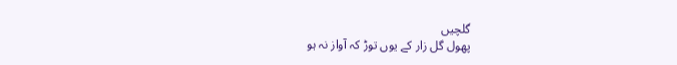گلچیں
پھول گل زار کے یوں توڑ کہ آواز نہ ہو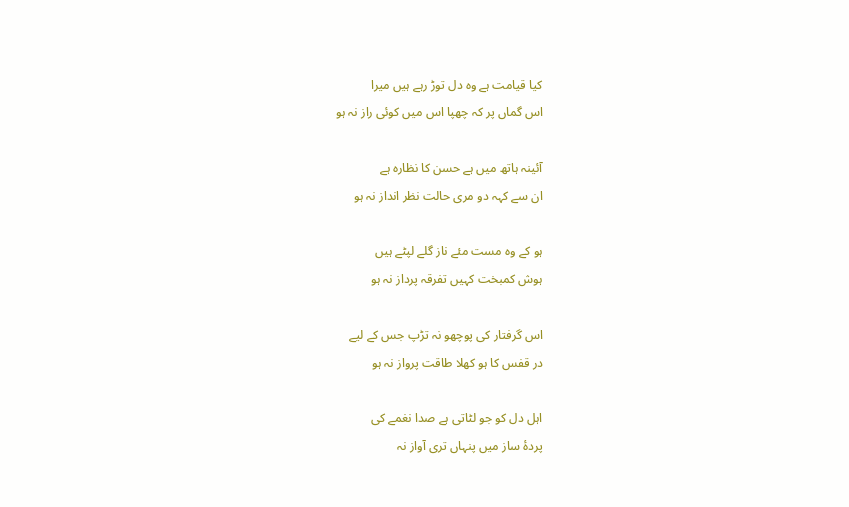کیا قیامت ہے وہ دل توڑ رہے ہیں میرا
اس گماں پر کہ چھپا اس میں کوئی راز نہ ہو

آئینہ ہاتھ میں ہے حسن کا نظارہ ہے
ان سے کہہ دو مری حالت نظر انداز نہ ہو

ہو کے وہ مست مئے ناز گلے لپٹے ہیں
ہوش کمبخت کہیں تفرقہ پرداز نہ ہو

اس گرفتار کی پوچھو نہ تڑپ جس کے لیے
در قفس کا ہو کھلا طاقت پرواز نہ ہو

اہل دل کو جو لٹاتی ہے صدا نغمے کی
پردۂ ساز میں پنہاں تری آواز نہ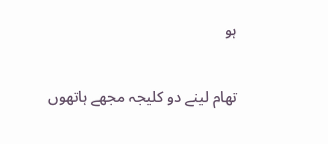ہو

تھام لینے دو کلیجہ مجھے ہاتھوں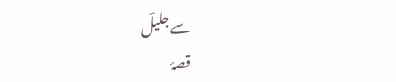سے جلیلؔ
قصۂ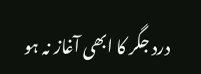درد جگر کا ابھی آغاز نہ ہو